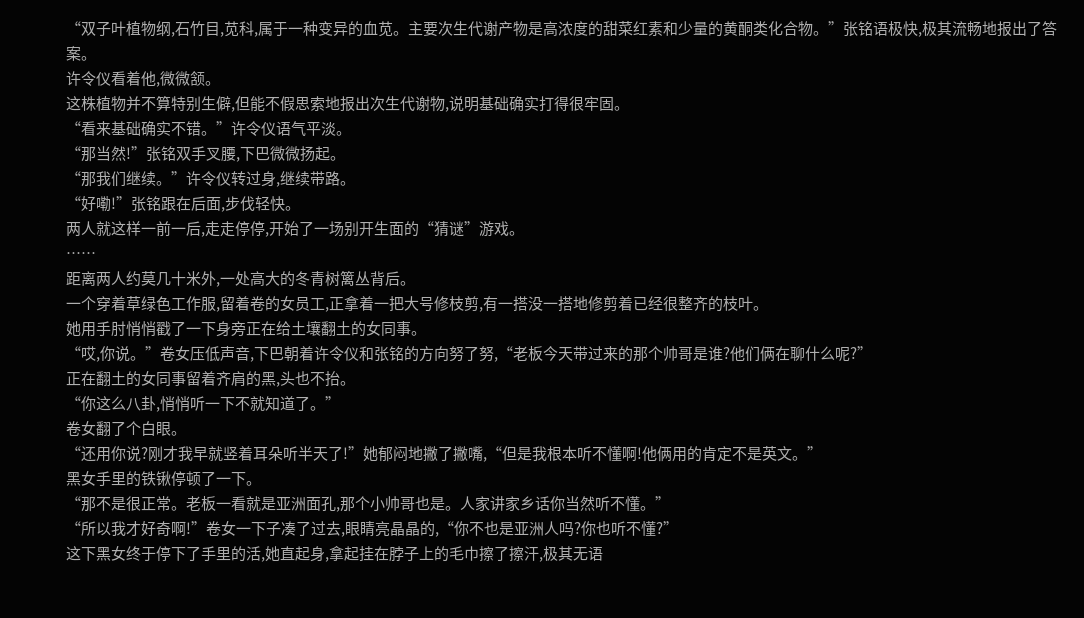“双子叶植物纲,石竹目,苋科,属于一种变异的血苋。主要次生代谢产物是高浓度的甜菜红素和少量的黄酮类化合物。”张铭语极快,极其流畅地报出了答案。
许令仪看着他,微微颔。
这株植物并不算特别生僻,但能不假思索地报出次生代谢物,说明基础确实打得很牢固。
“看来基础确实不错。”许令仪语气平淡。
“那当然!”张铭双手叉腰,下巴微微扬起。
“那我们继续。”许令仪转过身,继续带路。
“好嘞!”张铭跟在后面,步伐轻快。
两人就这样一前一后,走走停停,开始了一场别开生面的“猜谜”游戏。
……
距离两人约莫几十米外,一处高大的冬青树篱丛背后。
一个穿着草绿色工作服,留着卷的女员工,正拿着一把大号修枝剪,有一搭没一搭地修剪着已经很整齐的枝叶。
她用手肘悄悄戳了一下身旁正在给土壤翻土的女同事。
“哎,你说。”卷女压低声音,下巴朝着许令仪和张铭的方向努了努,“老板今天带过来的那个帅哥是谁?他们俩在聊什么呢?”
正在翻土的女同事留着齐肩的黑,头也不抬。
“你这么八卦,悄悄听一下不就知道了。”
卷女翻了个白眼。
“还用你说?刚才我早就竖着耳朵听半天了!”她郁闷地撇了撇嘴,“但是我根本听不懂啊!他俩用的肯定不是英文。”
黑女手里的铁锹停顿了一下。
“那不是很正常。老板一看就是亚洲面孔,那个小帅哥也是。人家讲家乡话你当然听不懂。”
“所以我才好奇啊!”卷女一下子凑了过去,眼睛亮晶晶的,“你不也是亚洲人吗?你也听不懂?”
这下黑女终于停下了手里的活,她直起身,拿起挂在脖子上的毛巾擦了擦汗,极其无语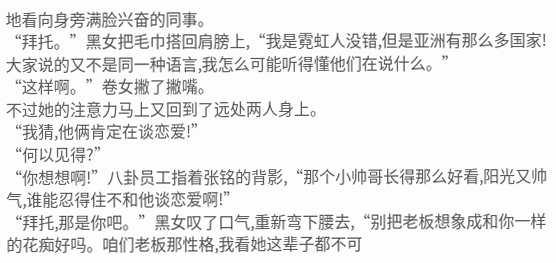地看向身旁满脸兴奋的同事。
“拜托。”黑女把毛巾搭回肩膀上,“我是霓虹人没错,但是亚洲有那么多国家!大家说的又不是同一种语言,我怎么可能听得懂他们在说什么。”
“这样啊。”卷女撇了撇嘴。
不过她的注意力马上又回到了远处两人身上。
“我猜,他俩肯定在谈恋爱!”
“何以见得?”
“你想想啊!”八卦员工指着张铭的背影,“那个小帅哥长得那么好看,阳光又帅气,谁能忍得住不和他谈恋爱啊!”
“拜托,那是你吧。”黑女叹了口气,重新弯下腰去,“别把老板想象成和你一样的花痴好吗。咱们老板那性格,我看她这辈子都不可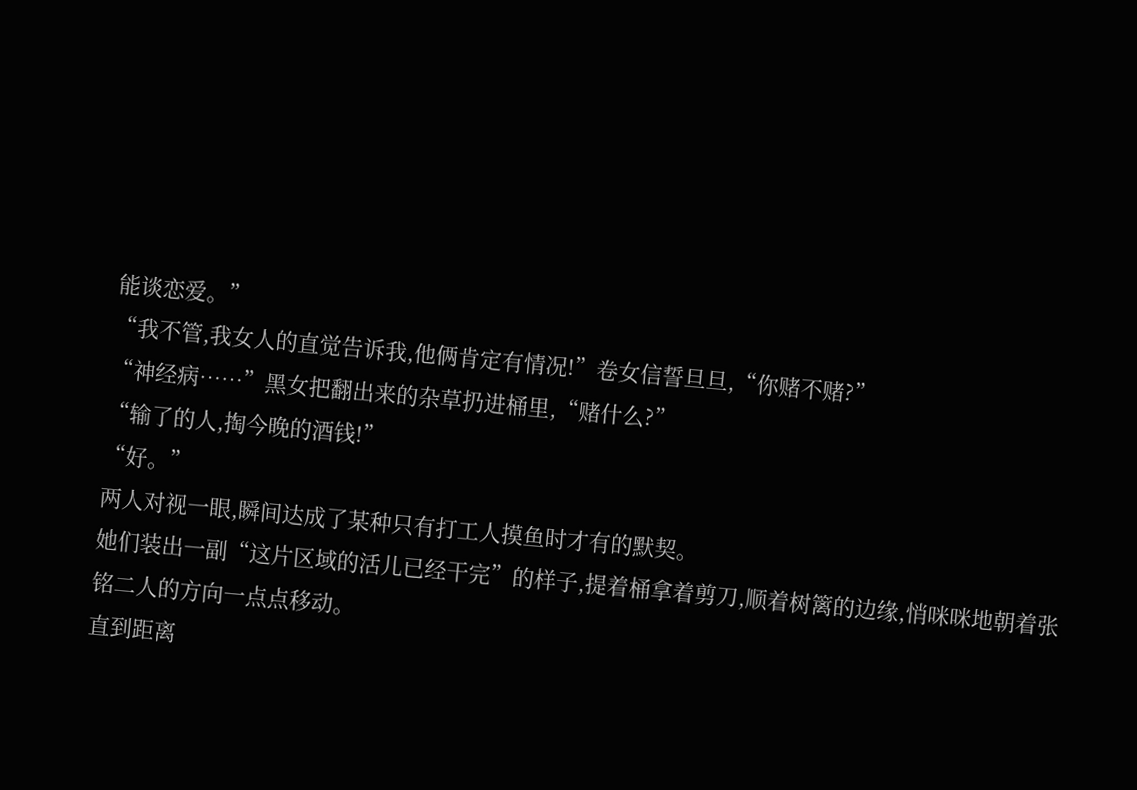能谈恋爱。”
“我不管,我女人的直觉告诉我,他俩肯定有情况!”卷女信誓旦旦,“你赌不赌?”
“神经病……”黑女把翻出来的杂草扔进桶里,“赌什么?”
“输了的人,掏今晚的酒钱!”
“好。”
两人对视一眼,瞬间达成了某种只有打工人摸鱼时才有的默契。
她们装出一副“这片区域的活儿已经干完”的样子,提着桶拿着剪刀,顺着树篱的边缘,悄咪咪地朝着张铭二人的方向一点点移动。
直到距离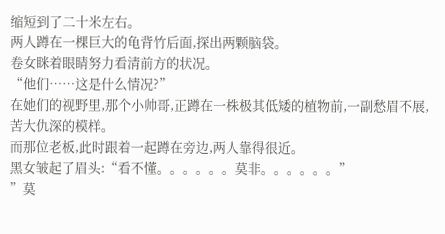缩短到了二十米左右。
两人蹲在一棵巨大的龟背竹后面,探出两颗脑袋。
卷女眯着眼睛努力看清前方的状况。
“他们……这是什么情况?”
在她们的视野里,那个小帅哥,正蹲在一株极其低矮的植物前,一副愁眉不展,苦大仇深的模样。
而那位老板,此时跟着一起蹲在旁边,两人靠得很近。
黑女皱起了眉头:“看不懂。。。。。。莫非。。。。。。”
”莫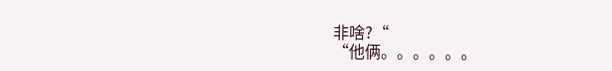非啥?“
“他俩。。。。。。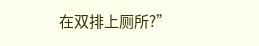在双排上厕所?”